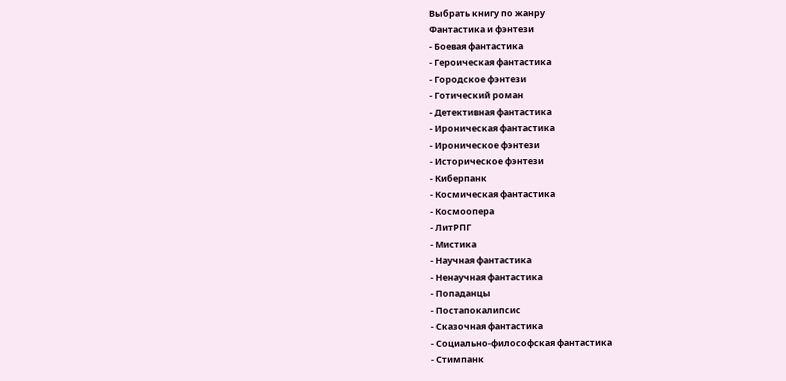Выбрать книгу по жанру
Фантастика и фэнтези
- Боевая фантастика
- Героическая фантастика
- Городское фэнтези
- Готический роман
- Детективная фантастика
- Ироническая фантастика
- Ироническое фэнтези
- Историческое фэнтези
- Киберпанк
- Космическая фантастика
- Космоопера
- ЛитРПГ
- Мистика
- Научная фантастика
- Ненаучная фантастика
- Попаданцы
- Постапокалипсис
- Сказочная фантастика
- Социально-философская фантастика
- Стимпанк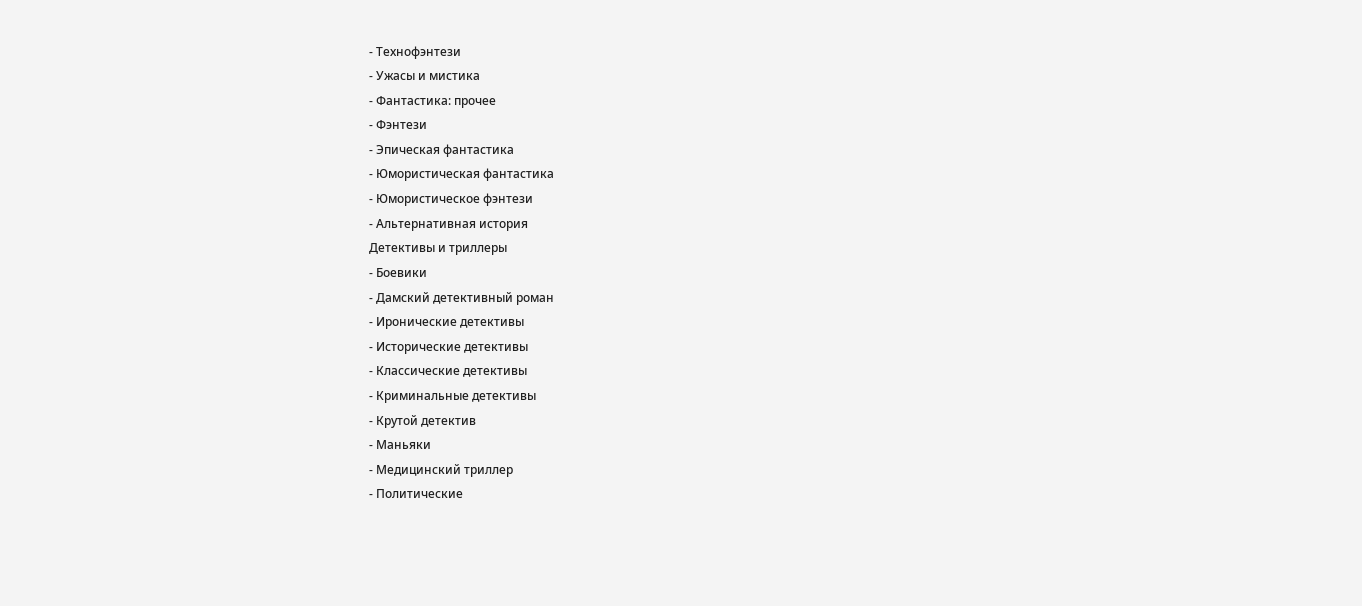- Технофэнтези
- Ужасы и мистика
- Фантастика: прочее
- Фэнтези
- Эпическая фантастика
- Юмористическая фантастика
- Юмористическое фэнтези
- Альтернативная история
Детективы и триллеры
- Боевики
- Дамский детективный роман
- Иронические детективы
- Исторические детективы
- Классические детективы
- Криминальные детективы
- Крутой детектив
- Маньяки
- Медицинский триллер
- Политические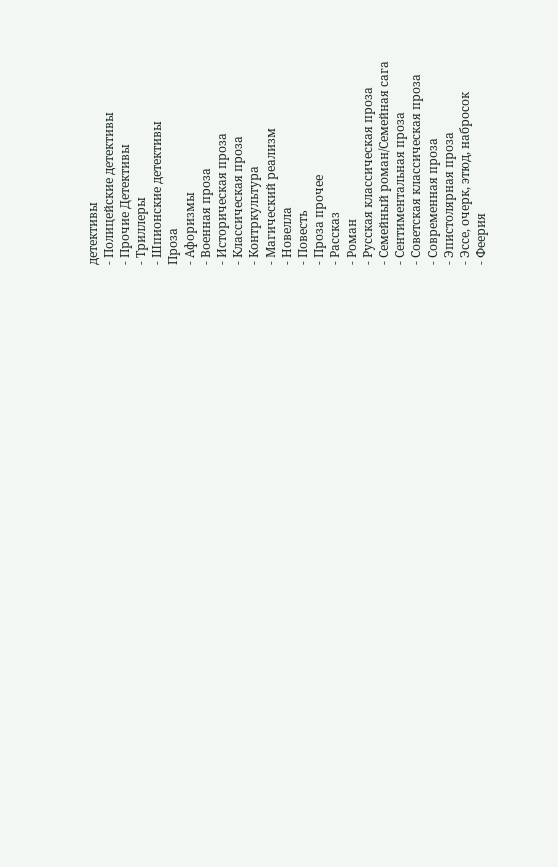детективы
- Полицейские детективы
- Прочие Детективы
- Триллеры
- Шпионские детективы
Проза
- Афоризмы
- Военная проза
- Историческая проза
- Классическая проза
- Контркультура
- Магический реализм
- Новелла
- Повесть
- Проза прочее
- Рассказ
- Роман
- Русская классическая проза
- Семейный роман/Семейная сага
- Сентиментальная проза
- Советская классическая проза
- Современная проза
- Эпистолярная проза
- Эссе, очерк, этюд, набросок
- Феерия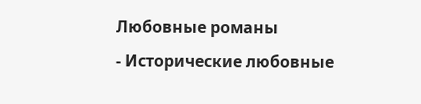Любовные романы
- Исторические любовные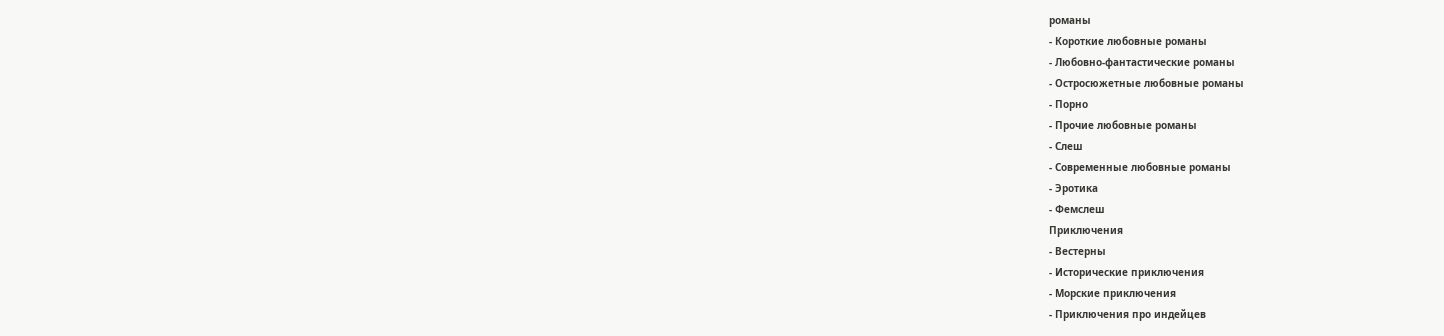романы
- Короткие любовные романы
- Любовно-фантастические романы
- Остросюжетные любовные романы
- Порно
- Прочие любовные романы
- Слеш
- Современные любовные романы
- Эротика
- Фемслеш
Приключения
- Вестерны
- Исторические приключения
- Морские приключения
- Приключения про индейцев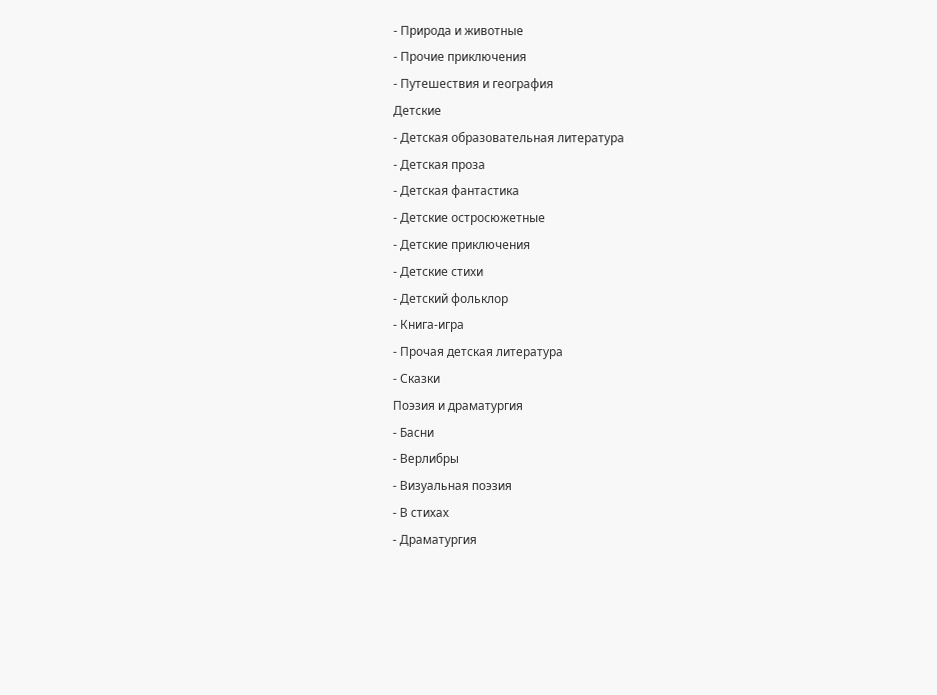- Природа и животные
- Прочие приключения
- Путешествия и география
Детские
- Детская образовательная литература
- Детская проза
- Детская фантастика
- Детские остросюжетные
- Детские приключения
- Детские стихи
- Детский фольклор
- Книга-игра
- Прочая детская литература
- Сказки
Поэзия и драматургия
- Басни
- Верлибры
- Визуальная поэзия
- В стихах
- Драматургия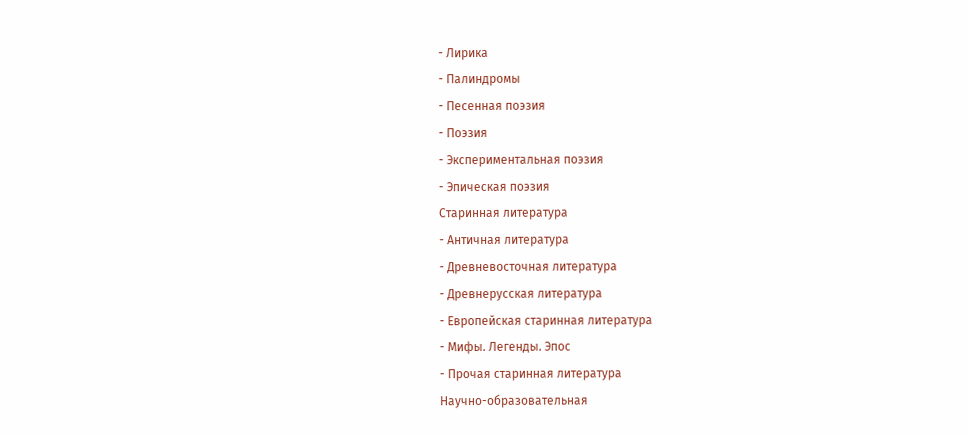- Лирика
- Палиндромы
- Песенная поэзия
- Поэзия
- Экспериментальная поэзия
- Эпическая поэзия
Старинная литература
- Античная литература
- Древневосточная литература
- Древнерусская литература
- Европейская старинная литература
- Мифы. Легенды. Эпос
- Прочая старинная литература
Научно-образовательная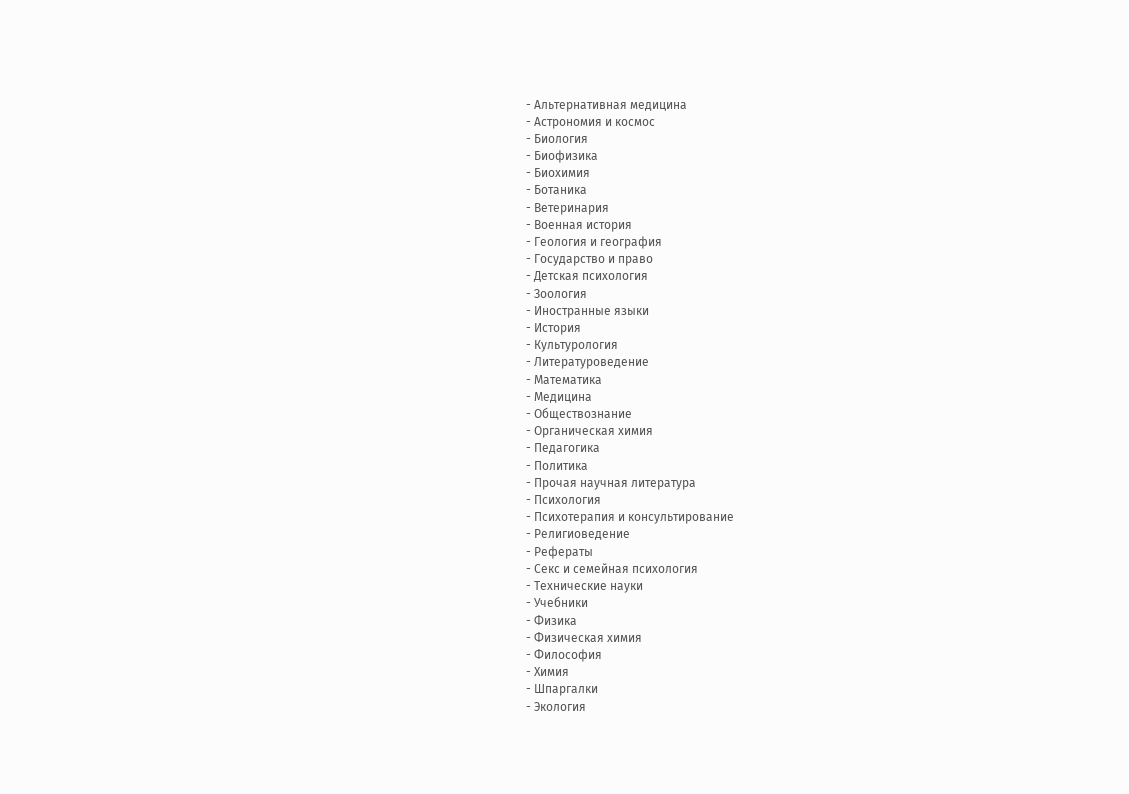- Альтернативная медицина
- Астрономия и космос
- Биология
- Биофизика
- Биохимия
- Ботаника
- Ветеринария
- Военная история
- Геология и география
- Государство и право
- Детская психология
- Зоология
- Иностранные языки
- История
- Культурология
- Литературоведение
- Математика
- Медицина
- Обществознание
- Органическая химия
- Педагогика
- Политика
- Прочая научная литература
- Психология
- Психотерапия и консультирование
- Религиоведение
- Рефераты
- Секс и семейная психология
- Технические науки
- Учебники
- Физика
- Физическая химия
- Философия
- Химия
- Шпаргалки
- Экология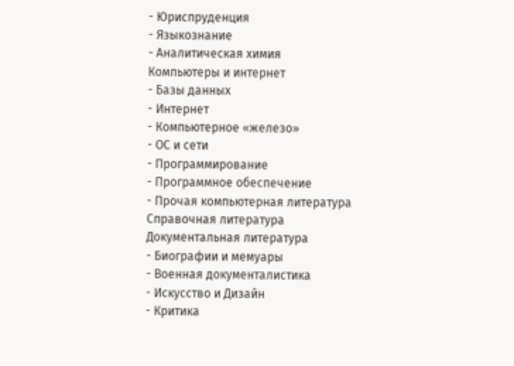- Юриспруденция
- Языкознание
- Аналитическая химия
Компьютеры и интернет
- Базы данных
- Интернет
- Компьютерное «железо»
- ОС и сети
- Программирование
- Программное обеспечение
- Прочая компьютерная литература
Справочная литература
Документальная литература
- Биографии и мемуары
- Военная документалистика
- Искусство и Дизайн
- Критика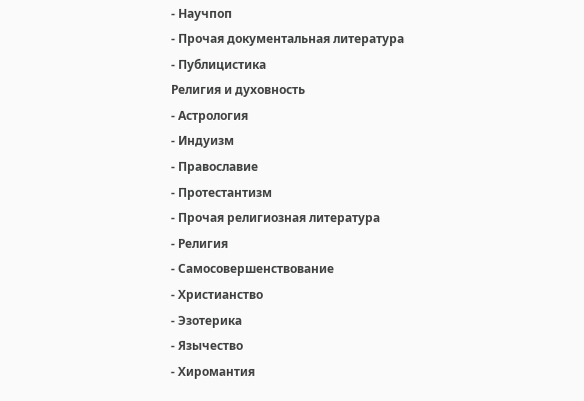- Научпоп
- Прочая документальная литература
- Публицистика
Религия и духовность
- Астрология
- Индуизм
- Православие
- Протестантизм
- Прочая религиозная литература
- Религия
- Самосовершенствование
- Христианство
- Эзотерика
- Язычество
- Хиромантия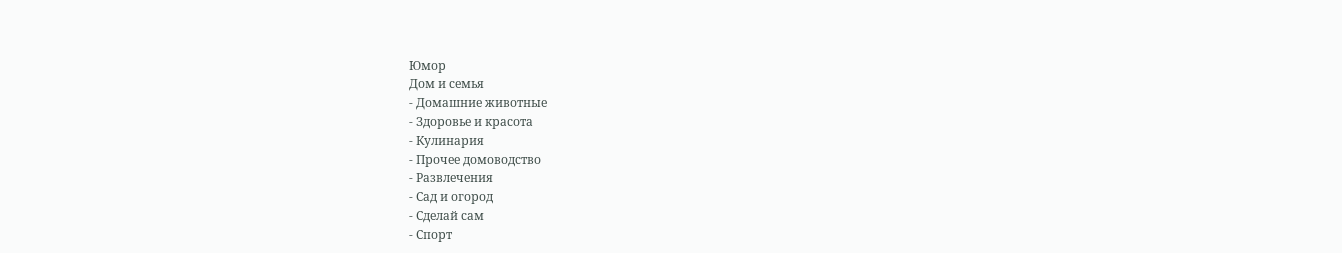Юмор
Дом и семья
- Домашние животные
- Здоровье и красота
- Кулинария
- Прочее домоводство
- Развлечения
- Сад и огород
- Сделай сам
- Спорт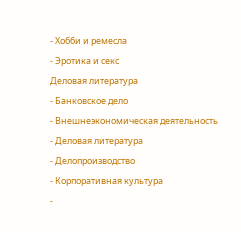- Хобби и ремесла
- Эротика и секс
Деловая литература
- Банковское дело
- Внешнеэкономическая деятельность
- Деловая литература
- Делопроизводство
- Корпоративная культура
-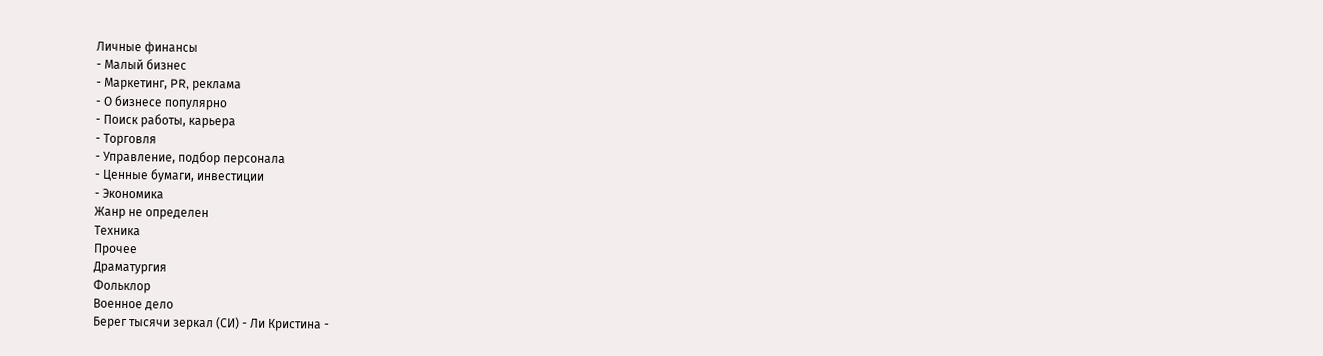Личные финансы
- Малый бизнес
- Маркетинг, PR, реклама
- О бизнесе популярно
- Поиск работы, карьера
- Торговля
- Управление, подбор персонала
- Ценные бумаги, инвестиции
- Экономика
Жанр не определен
Техника
Прочее
Драматургия
Фольклор
Военное дело
Берег тысячи зеркал (СИ) - Ли Кристина -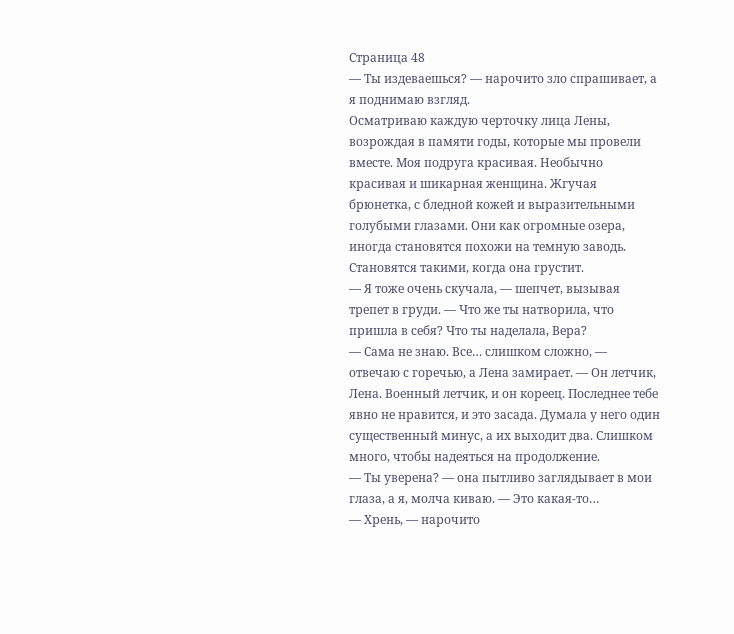Страница 48
— Ты издеваешься? — нарочито зло спрашивает, а я поднимаю взгляд.
Осматриваю каждую черточку лица Лены, возрождая в памяти годы, которые мы провели вместе. Моя подруга красивая. Необычно красивая и шикарная женщина. Жгучая брюнетка, с бледной кожей и выразительными голубыми глазами. Они как огромные озера, иногда становятся похожи на темную заводь. Становятся такими, когда она грустит.
— Я тоже очень скучала, — шепчет, вызывая трепет в груди. — Что же ты натворила, что пришла в себя? Что ты наделала, Вера?
— Сама не знаю. Все… слишком сложно, — отвечаю с горечью, а Лена замирает. — Он летчик, Лена. Военный летчик, и он кореец. Последнее тебе явно не нравится, и это засада. Думала у него один существенный минус, а их выходит два. Слишком много, чтобы надеяться на продолжение.
— Ты уверена? — она пытливо заглядывает в мои глаза, а я, молча киваю. — Это какая-то…
— Хрень, — нарочито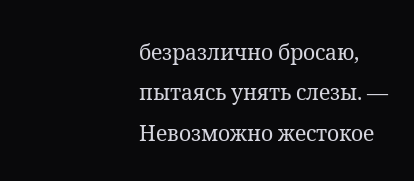безразлично бросаю, пытаясь унять слезы. — Невозможно жестокое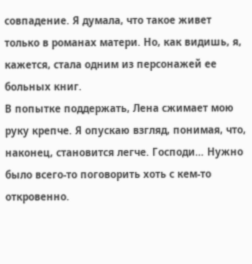совпадение. Я думала, что такое живет только в романах матери. Но, как видишь, я, кажется, стала одним из персонажей ее больных книг.
В попытке поддержать, Лена сжимает мою руку крепче. Я опускаю взгляд, понимая, что, наконец, становится легче. Господи… Нужно было всего-то поговорить хоть с кем-то откровенно.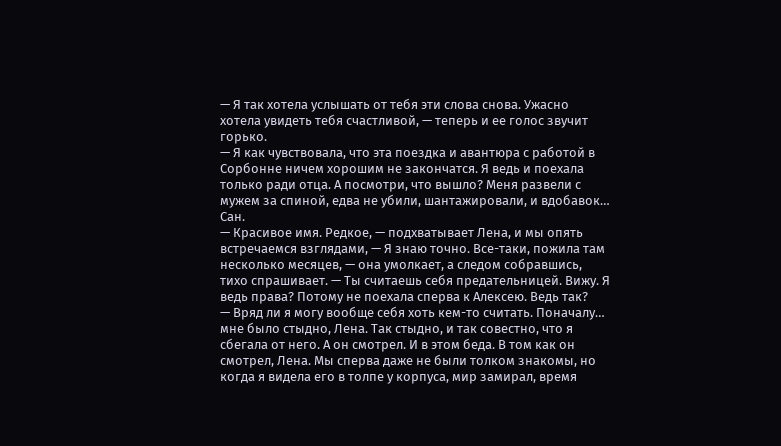— Я так хотела услышать от тебя эти слова снова. Ужасно хотела увидеть тебя счастливой, — теперь и ее голос звучит горько.
— Я как чувствовала, что эта поездка и авантюра с работой в Сорбонне ничем хорошим не закончатся. Я ведь и поехала только ради отца. А посмотри, что вышло? Меня развели с мужем за спиной, едва не убили, шантажировали, и вдобавок… Сан.
— Красивое имя. Редкое, — подхватывает Лена, и мы опять встречаемся взглядами, — Я знаю точно. Все-таки, пожила там несколько месяцев, — она умолкает, а следом собравшись, тихо спрашивает. — Ты считаешь себя предательницей. Вижу. Я ведь права? Потому не поехала сперва к Алексею. Ведь так?
— Вряд ли я могу вообще себя хоть кем-то считать. Поначалу… мне было стыдно, Лена. Так стыдно, и так совестно, что я сбегала от него. А он смотрел. И в этом беда. В том как он смотрел, Лена. Мы сперва даже не были толком знакомы, но когда я видела его в толпе у корпуса, мир замирал, время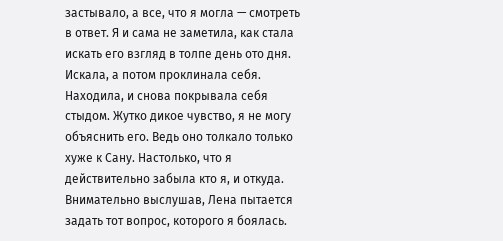застывало, а все, что я могла — смотреть в ответ. Я и сама не заметила, как стала искать его взгляд в толпе день ото дня. Искала, а потом проклинала себя. Находила, и снова покрывала себя стыдом. Жутко дикое чувство, я не могу объяснить его. Ведь оно толкало только хуже к Сану. Настолько, что я действительно забыла кто я, и откуда.
Внимательно выслушав, Лена пытается задать тот вопрос, которого я боялась.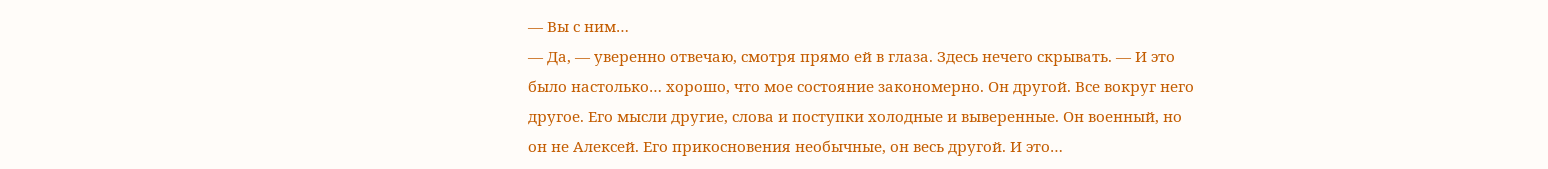— Вы с ним…
— Да, — уверенно отвечаю, смотря прямо ей в глаза. Здесь нечего скрывать. — И это было настолько… хорошо, что мое состояние закономерно. Он другой. Все вокруг него другое. Его мысли другие, слова и поступки холодные и выверенные. Он военный, но он не Алексей. Его прикосновения необычные, он весь другой. И это…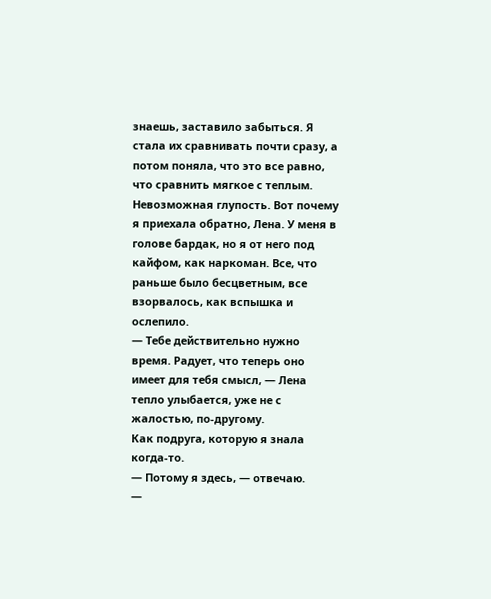знаешь, заставило забыться. Я стала их сравнивать почти сразу, а потом поняла, что это все равно, что сравнить мягкое с теплым. Невозможная глупость. Вот почему я приехала обратно, Лена. У меня в голове бардак, но я от него под кайфом, как наркоман. Все, что раньше было бесцветным, все взорвалось, как вспышка и ослепило.
— Тебе действительно нужно время. Радует, что теперь оно имеет для тебя смысл, — Лена тепло улыбается, уже не с жалостью, по-другому.
Как подруга, которую я знала когда-то.
— Потому я здесь, — отвечаю.
—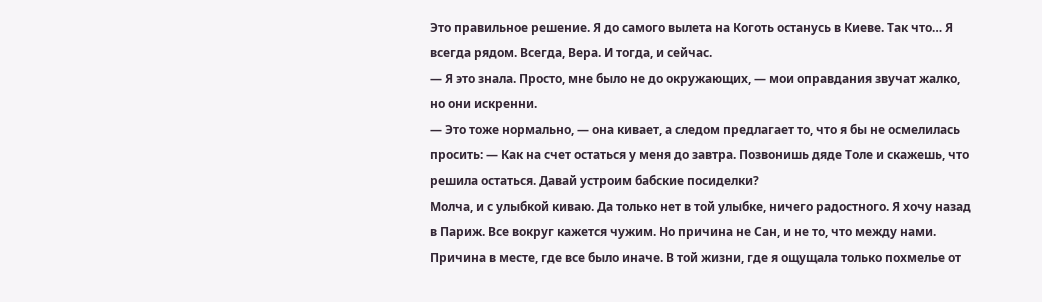Это правильное решение. Я до самого вылета на Коготь останусь в Киеве. Так что… Я всегда рядом. Всегда, Вера. И тогда, и сейчас.
— Я это знала. Просто, мне было не до окружающих, — мои оправдания звучат жалко, но они искренни.
— Это тоже нормально, — она кивает, а следом предлагает то, что я бы не осмелилась просить: — Как на счет остаться у меня до завтра. Позвонишь дяде Толе и скажешь, что решила остаться. Давай устроим бабские посиделки?
Молча, и с улыбкой киваю. Да только нет в той улыбке, ничего радостного. Я хочу назад в Париж. Все вокруг кажется чужим. Но причина не Сан, и не то, что между нами. Причина в месте, где все было иначе. В той жизни, где я ощущала только похмелье от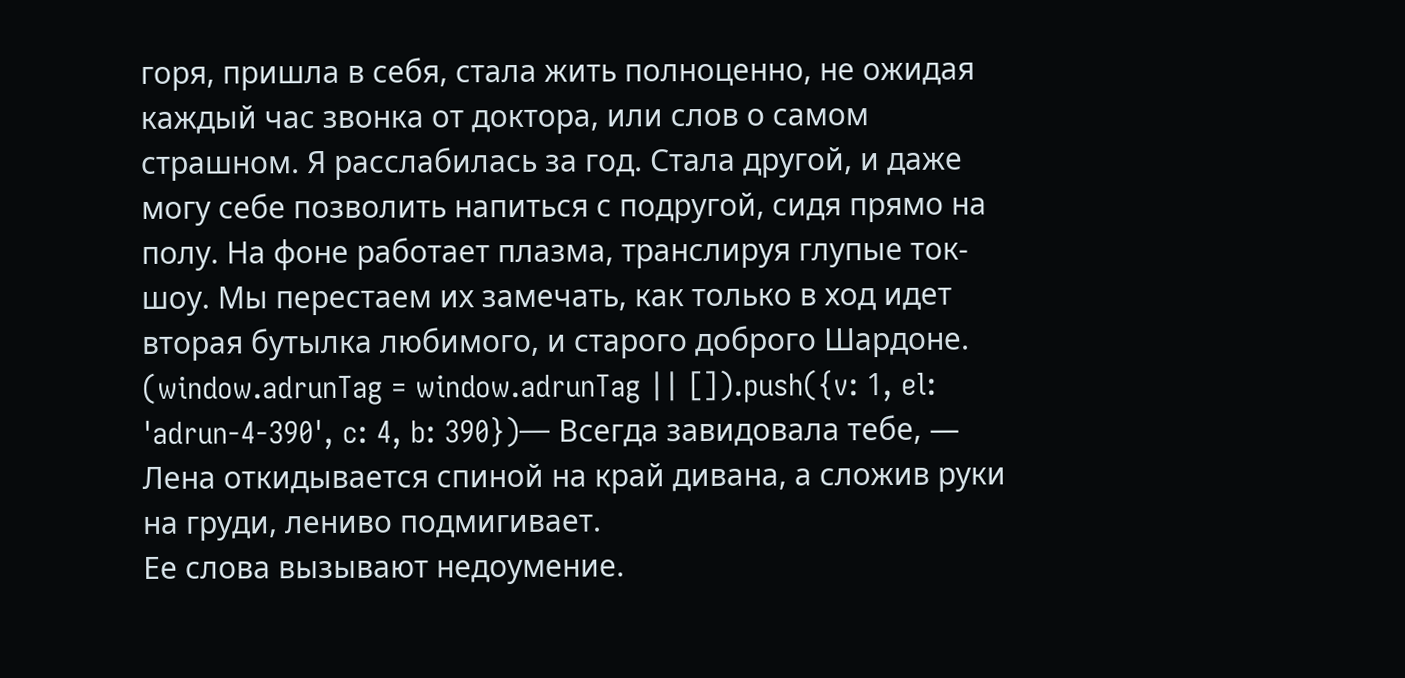горя, пришла в себя, стала жить полноценно, не ожидая каждый час звонка от доктора, или слов о самом страшном. Я расслабилась за год. Стала другой, и даже могу себе позволить напиться с подругой, сидя прямо на полу. На фоне работает плазма, транслируя глупые ток-шоу. Мы перестаем их замечать, как только в ход идет вторая бутылка любимого, и старого доброго Шардоне.
(window.adrunTag = window.adrunTag || []).push({v: 1, el: 'adrun-4-390', c: 4, b: 390})— Всегда завидовала тебе, — Лена откидывается спиной на край дивана, а сложив руки на груди, лениво подмигивает.
Ее слова вызывают недоумение.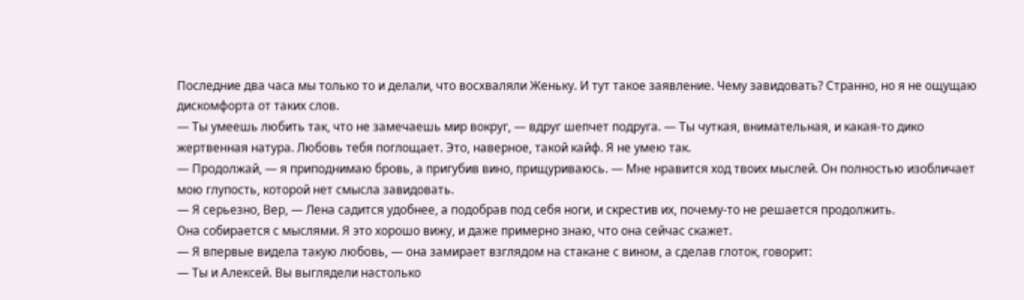Последние два часа мы только то и делали, что восхваляли Женьку. И тут такое заявление. Чему завидовать? Странно, но я не ощущаю дискомфорта от таких слов.
— Ты умеешь любить так, что не замечаешь мир вокруг, — вдруг шепчет подруга. — Ты чуткая, внимательная, и какая-то дико жертвенная натура. Любовь тебя поглощает. Это, наверное, такой кайф. Я не умею так.
— Продолжай, — я приподнимаю бровь, а пригубив вино, прищуриваюсь. — Мне нравится ход твоих мыслей. Он полностью изобличает мою глупость, которой нет смысла завидовать.
— Я серьезно, Вер, — Лена садится удобнее, а подобрав под себя ноги, и скрестив их, почему-то не решается продолжить.
Она собирается с мыслями. Я это хорошо вижу, и даже примерно знаю, что она сейчас скажет.
— Я впервые видела такую любовь, — она замирает взглядом на стакане с вином, а сделав глоток, говорит:
— Ты и Алексей. Вы выглядели настолько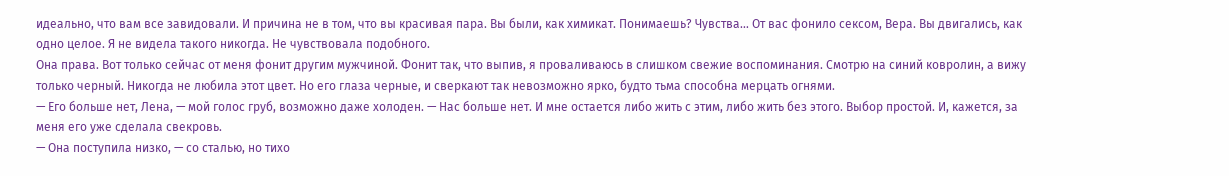идеально, что вам все завидовали. И причина не в том, что вы красивая пара. Вы были, как химикат. Понимаешь? Чувства… От вас фонило сексом, Вера. Вы двигались, как одно целое. Я не видела такого никогда. Не чувствовала подобного.
Она права. Вот только сейчас от меня фонит другим мужчиной. Фонит так, что выпив, я проваливаюсь в слишком свежие воспоминания. Смотрю на синий ковролин, а вижу только черный. Никогда не любила этот цвет. Но его глаза черные, и сверкают так невозможно ярко, будто тьма способна мерцать огнями.
— Его больше нет, Лена, — мой голос груб, возможно даже холоден. — Нас больше нет. И мне остается либо жить с этим, либо жить без этого. Выбор простой. И, кажется, за меня его уже сделала свекровь.
— Она поступила низко, — со сталью, но тихо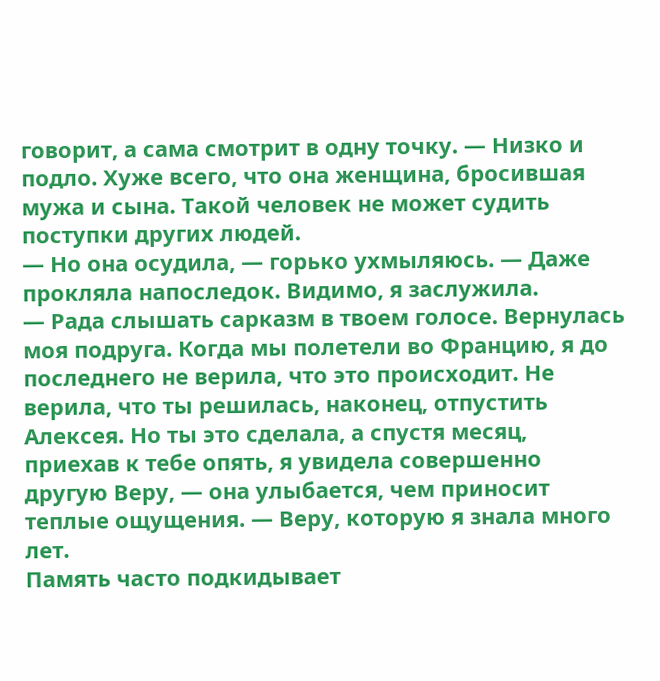говорит, а сама смотрит в одну точку. — Низко и подло. Хуже всего, что она женщина, бросившая мужа и сына. Такой человек не может судить поступки других людей.
— Но она осудила, — горько ухмыляюсь. — Даже прокляла напоследок. Видимо, я заслужила.
— Рада слышать сарказм в твоем голосе. Вернулась моя подруга. Когда мы полетели во Францию, я до последнего не верила, что это происходит. Не верила, что ты решилась, наконец, отпустить Алексея. Но ты это сделала, а спустя месяц, приехав к тебе опять, я увидела совершенно другую Веру, — она улыбается, чем приносит теплые ощущения. — Веру, которую я знала много лет.
Память часто подкидывает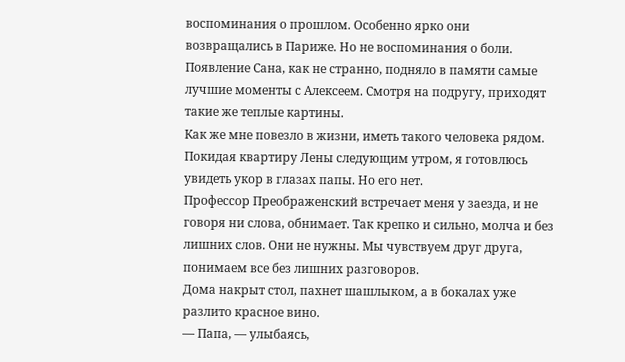воспоминания о прошлом. Особенно ярко они возвращались в Париже. Но не воспоминания о боли. Появление Сана, как не странно, подняло в памяти самые лучшие моменты с Алексеем. Смотря на подругу, приходят такие же теплые картины.
Как же мне повезло в жизни, иметь такого человека рядом.
Покидая квартиру Лены следующим утром, я готовлюсь увидеть укор в глазах папы. Но его нет.
Профессор Преображенский встречает меня у заезда, и не говоря ни слова, обнимает. Так крепко и сильно, молча и без лишних слов. Они не нужны. Мы чувствуем друг друга, понимаем все без лишних разговоров.
Дома накрыт стол, пахнет шашлыком, а в бокалах уже разлито красное вино.
— Папа, — улыбаясь,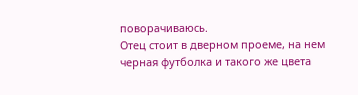поворачиваюсь.
Отец стоит в дверном проеме, на нем черная футболка и такого же цвета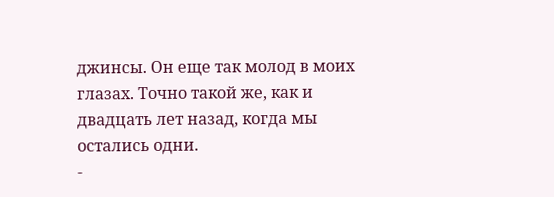джинсы. Он еще так молод в моих глазах. Точно такой же, как и двадцать лет назад, когда мы остались одни.
-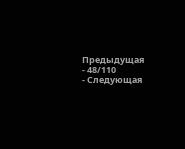Предыдущая
- 48/110
- Следующая